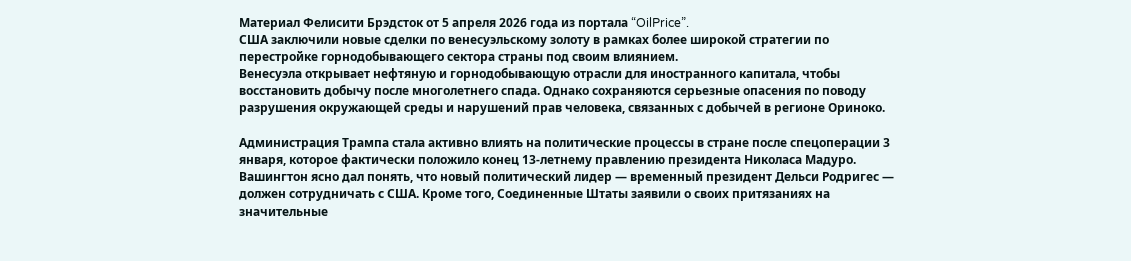Материал Фелисити Брэдсток от 5 апреля 2026 года из портала “OilPrice”.
США заключили новые сделки по венесуэльскому золоту в рамках более широкой стратегии по перестройке горнодобывающего сектора страны под своим влиянием.
Венесуэла открывает нефтяную и горнодобывающую отрасли для иностранного капитала, чтобы восстановить добычу после многолетнего спада. Однако сохраняются серьезные опасения по поводу разрушения окружающей среды и нарушений прав человека, связанных с добычей в регионе Ориноко.

Администрация Трампа стала активно влиять на политические процессы в стране после спецоперации 3 января, которое фактически положило конец 13-летнему правлению президента Николаса Мадуро. Вашингтон ясно дал понять, что новый политический лидер — временный президент Дельси Родригес — должен сотрудничать с США. Кроме того, Соединенные Штаты заявили о своих притязаниях на значительные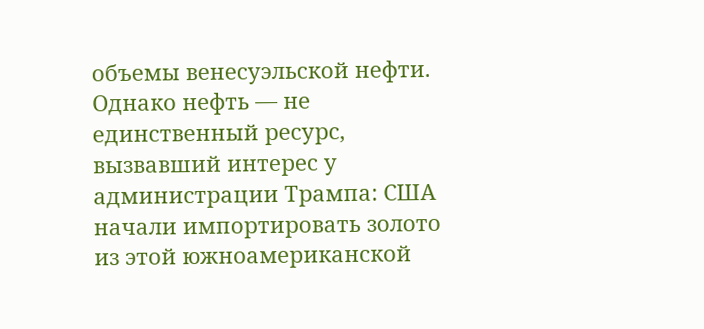объемы венесуэльской нефти. Однако нефть — не единственный ресурс, вызвавший интерес у администрации Трампа: США начали импортировать золото из этой южноамериканской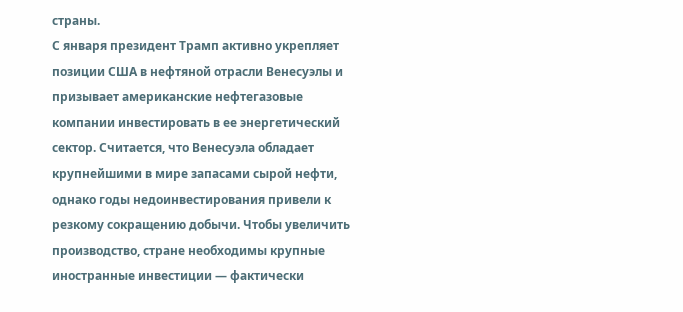страны.
С января президент Трамп активно укрепляет позиции США в нефтяной отрасли Венесуэлы и призывает американские нефтегазовые компании инвестировать в ее энергетический сектор. Считается, что Венесуэла обладает крупнейшими в мире запасами сырой нефти, однако годы недоинвестирования привели к резкому сокращению добычи. Чтобы увеличить производство, стране необходимы крупные иностранные инвестиции — фактически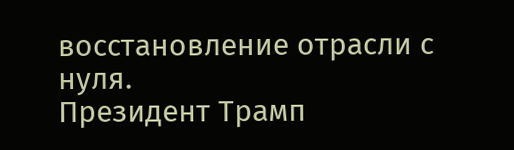восстановление отрасли с нуля.
Президент Трамп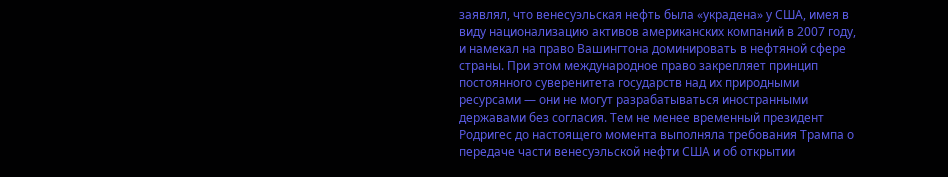заявлял, что венесуэльская нефть была «украдена» у США, имея в виду национализацию активов американских компаний в 2007 году, и намекал на право Вашингтона доминировать в нефтяной сфере страны. При этом международное право закрепляет принцип постоянного суверенитета государств над их природными ресурсами — они не могут разрабатываться иностранными державами без согласия. Тем не менее временный президент Родригес до настоящего момента выполняла требования Трампа о передаче части венесуэльской нефти США и об открытии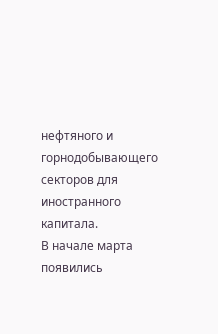нефтяного и горнодобывающего секторов для иностранного капитала.
В начале марта появились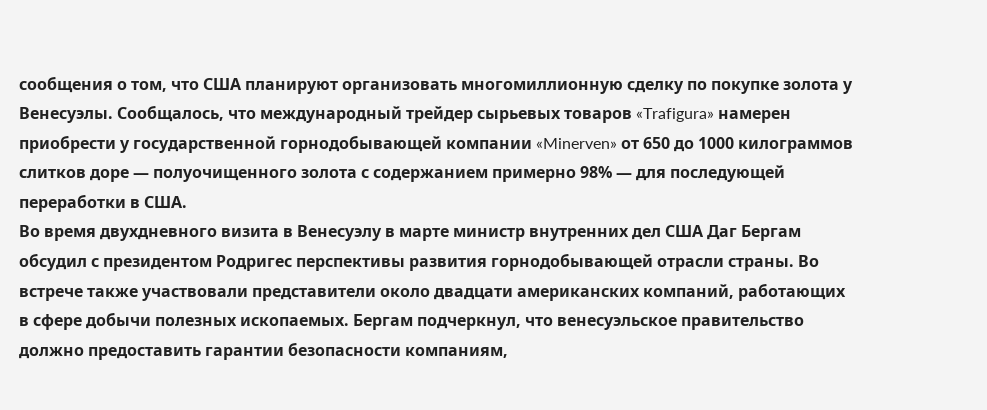сообщения о том, что США планируют организовать многомиллионную сделку по покупке золота у Венесуэлы. Сообщалось, что международный трейдер сырьевых товаров «Trafigura» намерен приобрести у государственной горнодобывающей компании «Minerven» от 650 до 1000 килограммов слитков доре — полуочищенного золота с содержанием примерно 98% — для последующей переработки в США.
Во время двухдневного визита в Венесуэлу в марте министр внутренних дел США Даг Бергам обсудил с президентом Родригес перспективы развития горнодобывающей отрасли страны. Во встрече также участвовали представители около двадцати американских компаний, работающих в сфере добычи полезных ископаемых. Бергам подчеркнул, что венесуэльское правительство должно предоставить гарантии безопасности компаниям,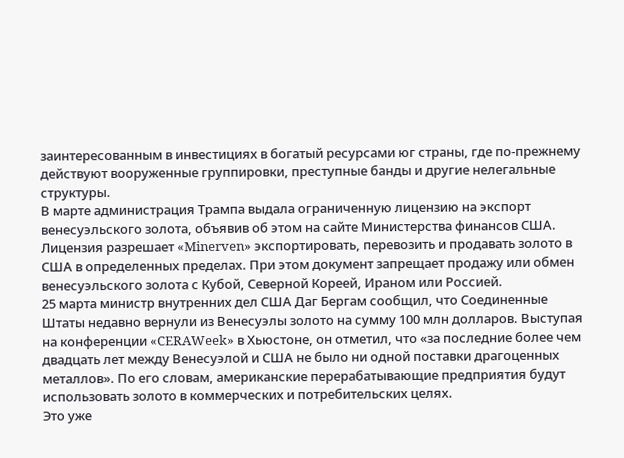заинтересованным в инвестициях в богатый ресурсами юг страны, где по-прежнему действуют вооруженные группировки, преступные банды и другие нелегальные структуры.
В марте администрация Трампа выдала ограниченную лицензию на экспорт венесуэльского золота, объявив об этом на сайте Министерства финансов США. Лицензия разрешает «Minerven» экспортировать, перевозить и продавать золото в США в определенных пределах. При этом документ запрещает продажу или обмен венесуэльского золота с Кубой, Северной Кореей, Ираном или Россией.
25 марта министр внутренних дел США Даг Бергам сообщил, что Соединенные Штаты недавно вернули из Венесуэлы золото на сумму 100 млн долларов. Выступая на конференции «CERAWeek» в Хьюстоне, он отметил, что «за последние более чем двадцать лет между Венесуэлой и США не было ни одной поставки драгоценных металлов». По его словам, американские перерабатывающие предприятия будут использовать золото в коммерческих и потребительских целях.
Это уже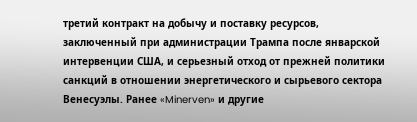третий контракт на добычу и поставку ресурсов, заключенный при администрации Трампа после январской интервенции США, и серьезный отход от прежней политики санкций в отношении энергетического и сырьевого сектора Венесуэлы. Ранее «Minerven» и другие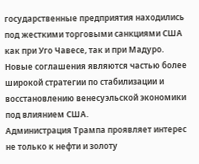государственные предприятия находились под жесткими торговыми санкциями США как при Уго Чавесе, так и при Мадуро. Новые соглашения являются частью более широкой стратегии по стабилизации и восстановлению венесуэльской экономики под влиянием США.
Администрация Трампа проявляет интерес не только к нефти и золоту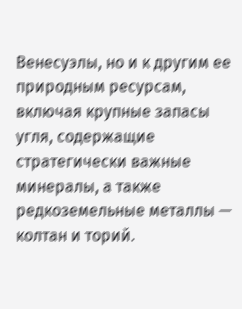Венесуэлы, но и к другим ее природным ресурсам, включая крупные запасы угля, содержащие стратегически важные минералы, а также редкоземельные металлы — колтан и торий.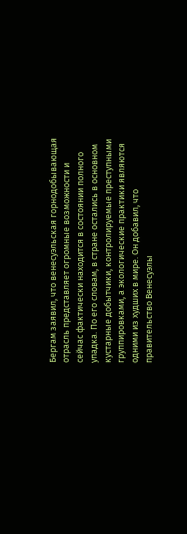Бергам заявил, что венесуэльская горнодобывающая отрасль представляет огромные возможности и сейчас фактически находится в состоянии полного упадка. По его словам, в стране остались в основном кустарные добытчики, контролируемые преступными группировками, а экологические практики являются одними из худших в мире. Он добавил, что правительство Венесуэлы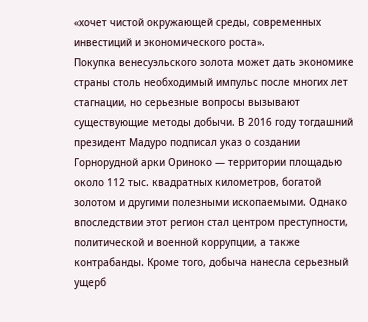«хочет чистой окружающей среды, современных инвестиций и экономического роста».
Покупка венесуэльского золота может дать экономике страны столь необходимый импульс после многих лет стагнации, но серьезные вопросы вызывают существующие методы добычи. В 2016 году тогдашний президент Мадуро подписал указ о создании Горнорудной арки Ориноко — территории площадью около 112 тыс. квадратных километров, богатой золотом и другими полезными ископаемыми. Однако впоследствии этот регион стал центром преступности, политической и военной коррупции, а также контрабанды. Кроме того, добыча нанесла серьезный ущерб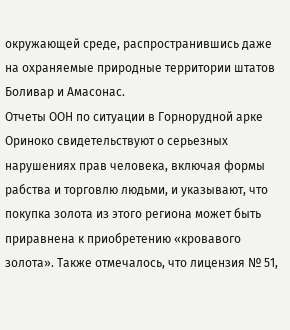окружающей среде, распространившись даже на охраняемые природные территории штатов Боливар и Амасонас.
Отчеты ООН по ситуации в Горнорудной арке Ориноко свидетельствуют о серьезных нарушениях прав человека, включая формы рабства и торговлю людьми, и указывают, что покупка золота из этого региона может быть приравнена к приобретению «кровавого золота». Также отмечалось, что лицензия № 51,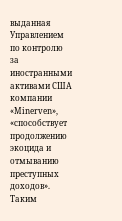выданная Управлением по контролю за иностранными активами США компании «Minerven», «способствует продолжению экоцида и отмыванию преступных доходов».
Таким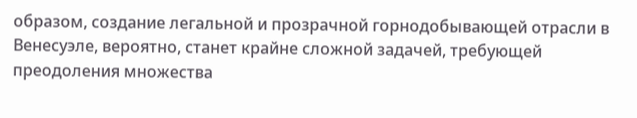образом, создание легальной и прозрачной горнодобывающей отрасли в Венесуэле, вероятно, станет крайне сложной задачей, требующей преодоления множества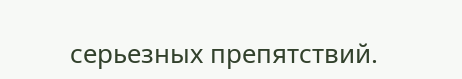серьезных препятствий.